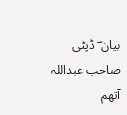بیان ؔ ڈپٹی صاحب عبداللہ آتھم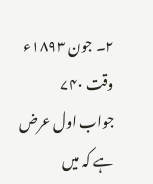۲۔ جون ۱۸۹۳ء
وقت ۷۴۰
جواب اول عرض ہے کہ میں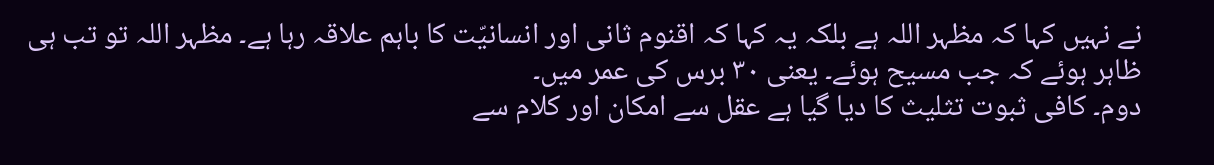نے نہیں کہا کہ مظہر اللہ ہے بلکہ یہ کہا کہ اقنوم ثانی اور انسانیّت کا باہم علاقہ رہا ہے۔ مظہر اللہ تو تب ہی ظاہر ہوئے کہ جب مسیح ہوئے۔ یعنی ۳۰ برس کی عمر میں۔
دوم۔ کافی ثبوت تثلیث کا دیا گیا ہے عقل سے امکان اور کلام سے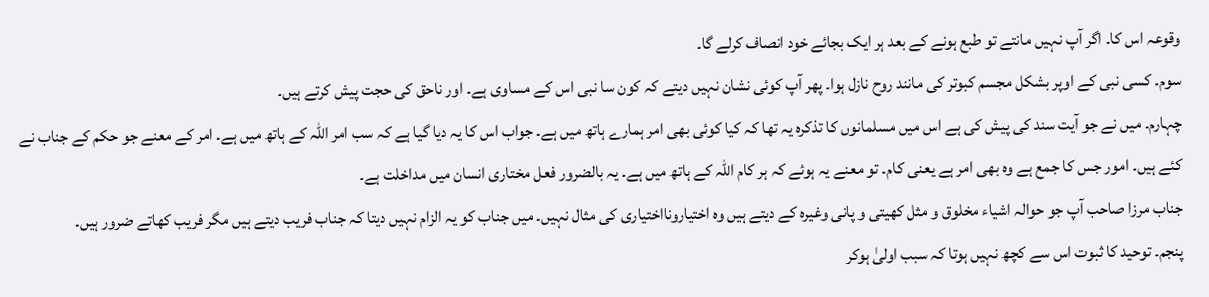وقوعہ اس کا۔ اگر آپ نہیں مانتے تو طبع ہونے کے بعد ہر ایک بجائے خود انصاف کرلے گا۔
سوم۔ کسی نبی کے اوپر بشکل مجسم کبوتر کی مانند روح نازل ہوا۔ پھر آپ کوئی نشان نہیں دیتے کہ کون سا نبی اس کے مساوی ہے۔ اور ناحق کی حجت پیش کرتے ہیں۔
چہارم۔ میں نے جو آیت سند کی پیش کی ہے اس میں مسلمانوں کا تذکرہ یہ تھا کہ کیا کوئی بھی امر ہمارے ہاتھ میں ہے۔ جواب اس کا یہ دیا گیا ہے کہ سب امر اللہ کے ہاتھ میں ہے۔ امر کے معنے جو حکم کے جناب نے کئے ہیں۔ امور جس کا جمع ہے وہ بھی امر ہے یعنی کام۔ تو معنے یہ ہوئے کہ ہر کام اللہ کے ہاتھ میں ہے۔ یہ بالضرور فعل مختاری انسان میں مداخلت ہے۔
جناب مرزا صاحب آپ جو حوالہ اشیاء مخلوق و مثل کھیتی و پانی وغیرہ کے دیتے ہیں وہ اختیارونااختیاری کی مثال نہیں۔ میں جناب کو یہ الزام نہیں دیتا کہ جناب فریب دیتے ہیں مگر فریب کھاتے ضرور ہیں۔
پنجم۔ توحید کا ثبوت اس سے کچھ نہیں ہوتا کہ سبب اولیٰ ہوکر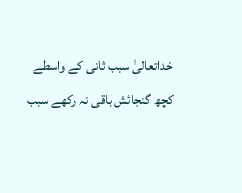خداتعالیٰ سبب ثانی کے واسطے کچھ گنجائش باقی نہ رکھے سبب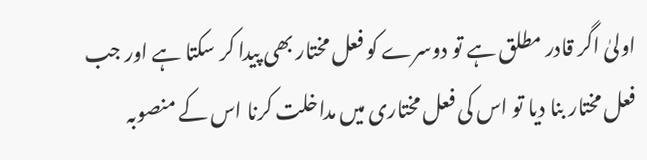اولیٰ اگر قادر مطلق ہے تو دوسرے کو فعل مختار بھی پیدا کر سکتا ہے اور جب فعل مختار بنا دیا تو اس کی فعل مختاری میں مداخلت کرنا اس کے منصوبہ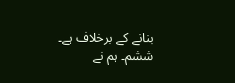بنانے کے برخلاف ہے۔
ششم۔ ہم نے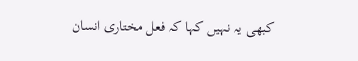کبھی یہ نہیں کہا کہ فعل مختاری انسان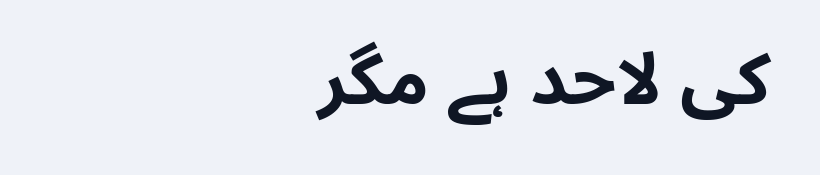کی لاحد ہے مگر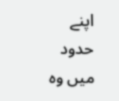اپنے حدود میں وہ